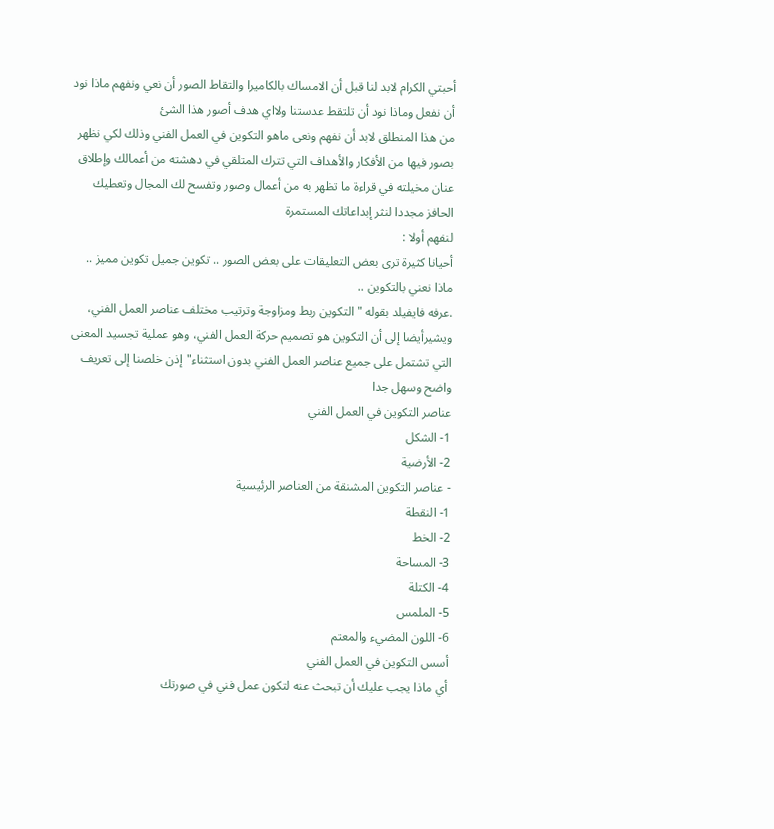أحبتي الكرام لابد لنا قبل أن الامساك بالكاميرا والتقاط الصور أن نعي ونفهم ماذا نود أن نفعل وماذا نود أن تلتقط عدستنا ولااي هدف أصور هذا الشئ
من هذا المنطلق لابد أن نفهم ونعى ماهو التكوين في العمل الفني وذلك لكي نظهر بصور فيها من الأفكار والأهداف التي تترك المتلقي في دهشته من أعمالك وإطلاق عنان مخيلته في قراءة ما تظهر به من أعمال وصور وتفسح لك المجال وتعطيك الحافز مجددا لنثر إبداعاتك المستمرة
لنفهم أولا :
أحيانا كثيرة ترى بعض التعليقات على بعض الصور .. تكوين جميل تكوين مميز ..
ماذا نعني بالتكوين ..
.عرفه فايفيلد بقوله " التكوين ربط ومزاوجة وترتيب مختلف عناصر العمل الفني،
ويشيرأيضا إلى أن التكوين هو تصميم حركة العمل الفني، وهو عملية تجسيد المعنى التي تشتمل على جميع عناصر العمل الفني بدون استثناء"إذن خلصنا إلى تعريف واضح وسهل جدا
عناصر التكوين في العمل الفني
1- الشكل
2- الأرضية
- عناصر التكوين المشنقة من العناصر الرئيسية
1- النقطة
2- الخط
3- المساحة
4- الكتلة
5- الملمس
6- اللون المضيء والمعتم
أسس التكوين في العمل الفني
أي ماذا يجب عليك أن تبحث عنه لتكون عمل فني في صورتك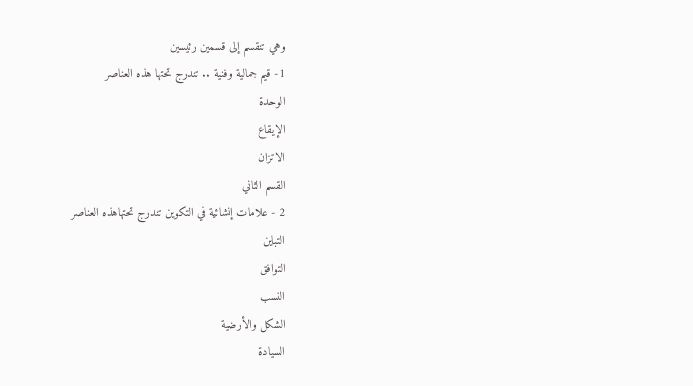وهي تنقسم إلى قسمين رئيسين
1- قيم جمالية وفنية .. تندرج تحتها هذه العناصر
الوحدة
الإيقاع
الاتزان
القسم الثاني
2 - علامات إنشائية في التكوين تندرج تحتهاهذه العناصر
التباين
التوافق
النسب
الشكل والأرضية
السيادة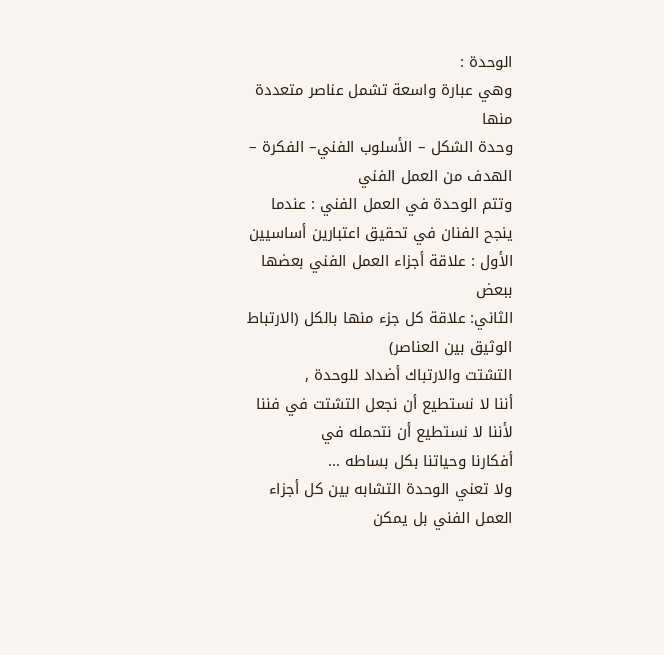الوحدة :
وهي عبارة واسعة تشمل عناصر متعددة منها
وحدة الشكل – الأسلوب الفني– الفكرة – الهدف من العمل الفني
وتتم الوحدة في العمل الفني : عندما ينجح الفنان في تحقيق اعتبارين أساسيين
الأول : علاقة أجزاء العمل الفني بعضها ببعض
الثاني: علاقة كل جزء منها بالكل (الارتباط الوثيق بين العناصر)
التشتت والارتباك أضداد للوحدة ,
أننا لا نستطيع أن نجعل التشتت في فننا لأننا لا نستطيع أن نتحمله في
أفكارنا وحياتنا بكل بساطه ...
ولا تعني الوحدة التشابه بين كل أجزاء العمل الفني بل يمكن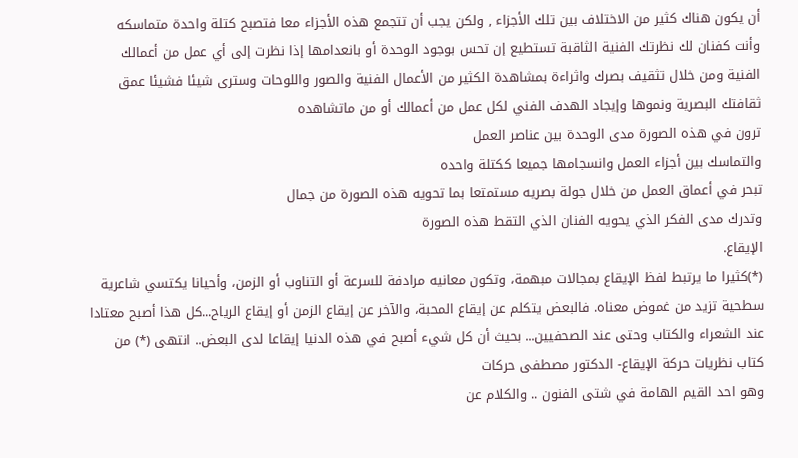أن يكون هناك كثير من الاختلاف بين تلك الأجزاء , ولكن يجب أن تتجمع هذه الأجزاء معا فتصبح كتلة واحدة متماسكه
وأنت كفنان لك نظرتك الفنية الثاقبة تستطيع إن تحس بوجود الوحدة أو بانعدامها إذا نظرت إلى أي عمل من أعمالك الفنية ومن خلال تثقيف بصرك واثراءة بمشاهدة الكثير من الأعمال الفنية والصور واللوحات وسترى شيئا فشيئا عمق ثقافتك البصرية ونموها وإيجاد الهدف الفني لكل عمل من أعمالك أو من ماتشاهده
ترون في هذه الصورة مدى الوحدة بين عناصر العمل
والتماسك بين أجزاء العمل وانسجامها جميعا ككتلة واحده
تبحر في أعماق العمل من خلال جولة بصريه مستمتعا بما تحويه هذه الصورة من جمال
وتدرك مدى الفكر الذي يحويه الفنان الذي التقط هذه الصورة
الإيقاع.
(*)كثيرا ما يرتبط لفظ الإيقاع بمجالات مبهمة، وتكون معانيه مرادفة للسرعة أو التناوب أو الزمن، وأحيانا يكتسي شاعرية سطحية تزيد من غموض معناه. فالبعض يتكلم عن إيقاع المحبة، والآخر عن إيقاع الزمن أو إيقاع الرياح...كل هذا أصبح معتادا عند الشعراء والكتاب وحتى عند الصحفيين... بحيث أن كل شيء أصبح في هذه الدنيا إيقاعا لدى البعض.. انتهى (*) من كتاب نظريات حركة الإيقاع- الدكتور مصطفى حركات
وهو احد القيم الهامة في شتى الفنون .. والكلام عن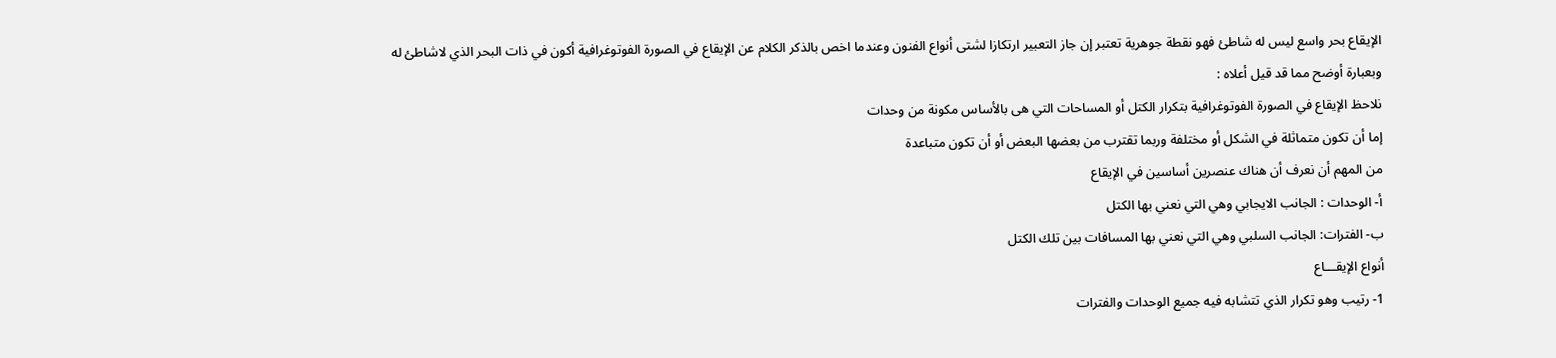الإيقاع بحر واسع ليس له شاطئ فهو نقطة جوهرية تعتبر إن جاز التعبير ارتكازا لشتى أنواع الفنون وعندما اخص بالذكر الكلام عن الإيقاع في الصورة الفوتوغرافية أكون في ذات البحر الذي لاشاطئ له وبعبارة أوضح مما قد قيل أعلاه :
نلاحظ الإيقاع في الصورة الفوتوغرافية بتكرار الكتل أو المساحات التي هى بالأساس مكونة من وحدات
إما أن تكون متماثلة في الشكل أو مختلفة وربما تقترب من بعضها البعض أو أن تكون متباعدة
من المهم أن نعرف أن هناك عنصرين أساسين في الإيقاع
أ- الوحدات : الجانب الايجابي وهي التي نعني بها الكتل
ب- الفترات: الجانب السلبي وهي التي نعني بها المسافات بين تلك الكتل
أنواع الإيقـــاع
1- رتيب وهو تكرار الذي تتشابه فيه جميع الوحدات والفترات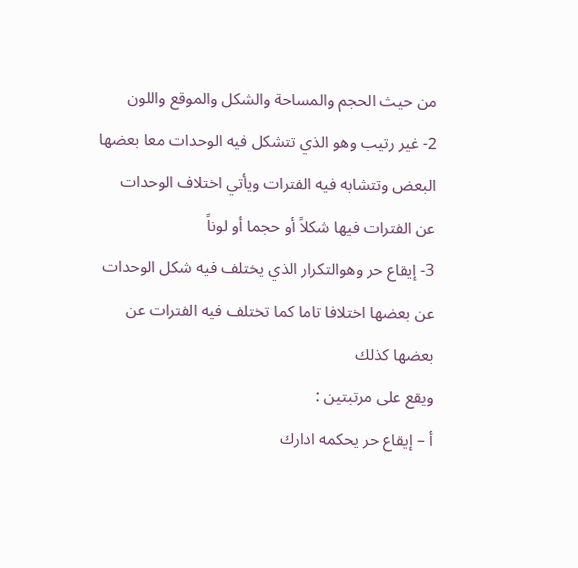من حيث الحجم والمساحة والشكل والموقع واللون
2- غير رتيب وهو الذي تتشكل فيه الوحدات معا بعضها البعض وتتشابه فيه الفترات ويأتي اختلاف الوحدات عن الفترات فيها شكلاً أو حجما أو لوناً
3- إيقاع حر وهوالتكرار الذي يختلف فيه شكل الوحدات عن بعضها اختلافا تاما كما تختلف فيه الفترات عن بعضها كذلك
ويقع على مرتبتين :
أ – إيقاع حر يحكمه ادارك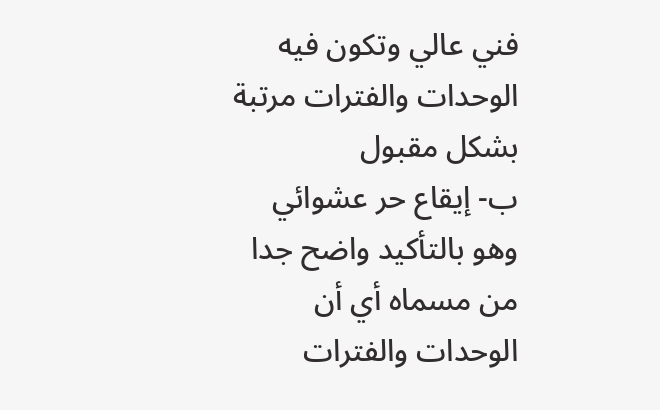فني عالي وتكون فيه الوحدات والفترات مرتبة بشكل مقبول
ب- إيقاع حر عشوائي وهو بالتأكيد واضح جدا من مسماه أي أن الوحدات والفترات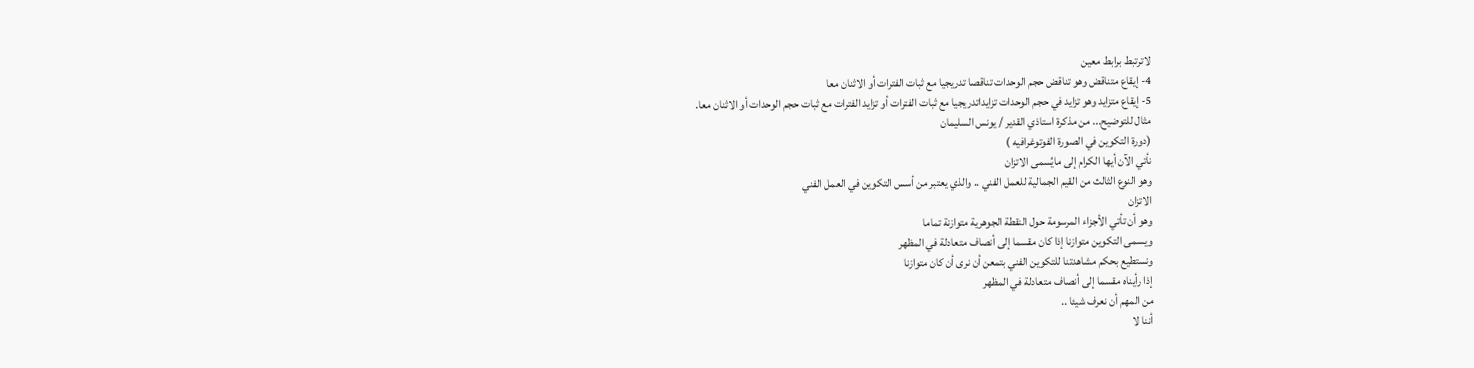لاترتبط برابط معين
4- إيقاع متناقض وهو تناقض حجم الوحدات تناقصا تدريجيا مع ثبات الفترات أو الاثنان معا
5- إيقاع متزايد وهو تزايد في حجم الوحدات تزايداتدريجيا مع ثبات الفترات أو تزايد الفترات مع ثبات حجم الوحدات أو الاثنان معا.
مثال للتوضيح... من مذكرة استاذي القدير / يونس السليمان
(دورة التكوين في الصورة الفوتوغرافيه )
نأتي الآن أيها الكرام إلى مايُسمى الاتزان
وهو النوع الثالث من القيم الجمالية للعمل الفني .. والذي يعتبر من أسس التكوين في العمل الفني
الاتزان
وهو أن تأتي الأجزاء المرسومة حول النقطة الجوهرية متوازنة تماما
ويسمى التكوين متوازنا إذا كان مقسما إلى أنصاف متعادلة في المظهر
ونستطيع بحكم مشاهدتنا للتكوين الفني بتمعن أن نرى أن كان متوازنا
إذا رأيناه مقسما إلى أنصاف متعادلة في المظهر
من المهم أن نعرف شيئا ..
أننا لا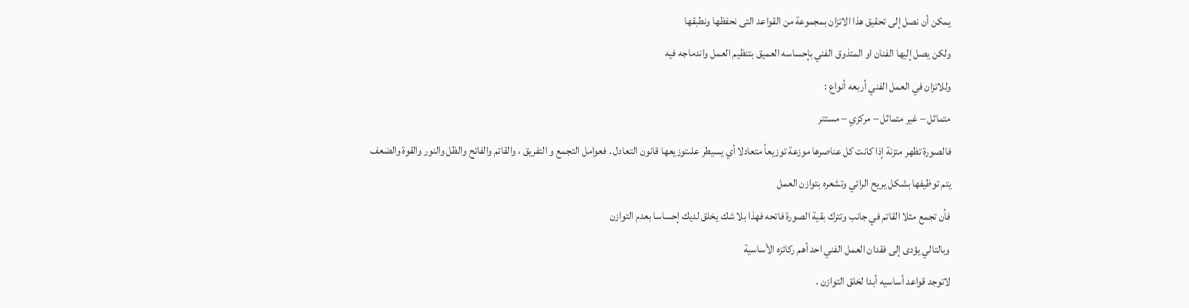يمكن أن نصل إلى تحقيق هذا الاتزان بمجموعة من القواعد التى نحفظها ونطبقها
ولكن يصل إليها الفنان او المتذوق الفني بإحساسه العميق بتنظيم العمل واندماجه فيه
وللاتزان في العمل الفني أربعه أنواع :
متماثل – غير متماثل – مركزي – مستتر
فالصورة تظهر متزنة إذا كانت كل عناصرها موزعة توزيعاً متعادلا أي يسيطر علىتوزيعها قانون التعادل . فعوامل التجمع و التفريق ، والقاتم والفاتح والظل والنور والقوة والضعف
يتم توظيفها بشكل يريح الرائي وتشعره بتوازن العمل
فأن تجمع مثلا القاتم في جانب وتترك بقية الصورة فاتحه فهذا بلا شك يخلق لديك إحساسا بعدم التوازن
وبالتالي يؤدى إلى فقدان العمل الفني احد أهم ركائزه الأساسية
لاتوجد قواعد أساسيه أبدا لخلق التوازن .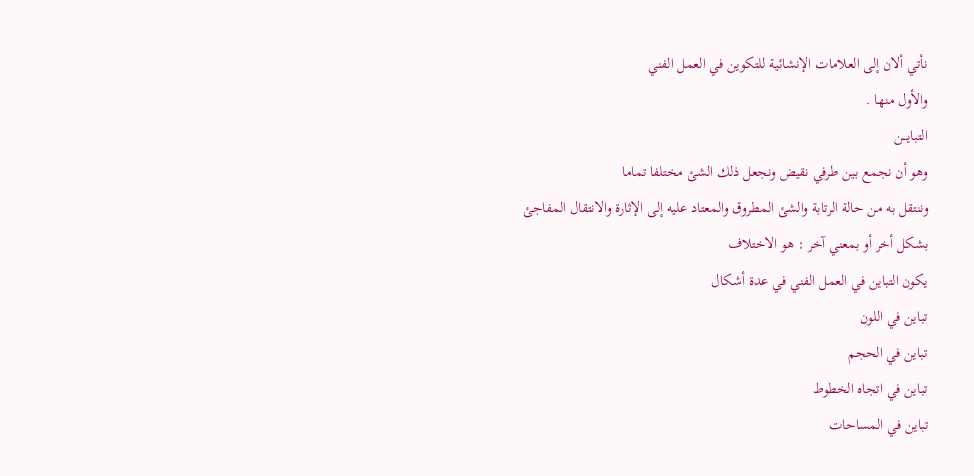نأتي ألان إلى العلامات الإنشائية للتكوين في العمل الفني
والأول منها .
التبايـــن
وهو أن نجمع بين طرفي نقيض ونجعل ذلك الشئ مختلفا تماما
وننتقل به من حالة الرتابة والشئ المطروق والمعتاد عليه إلى الإثارة والانتقال المفاجئ
بشكل أخر أو بمعني آخر : هو الاختلاف
يكون التباين في العمل الفني في عدة أشكال
تباين في اللون
تباين في الحجم
تباين في اتجاه الخطوط
تباين في المساحات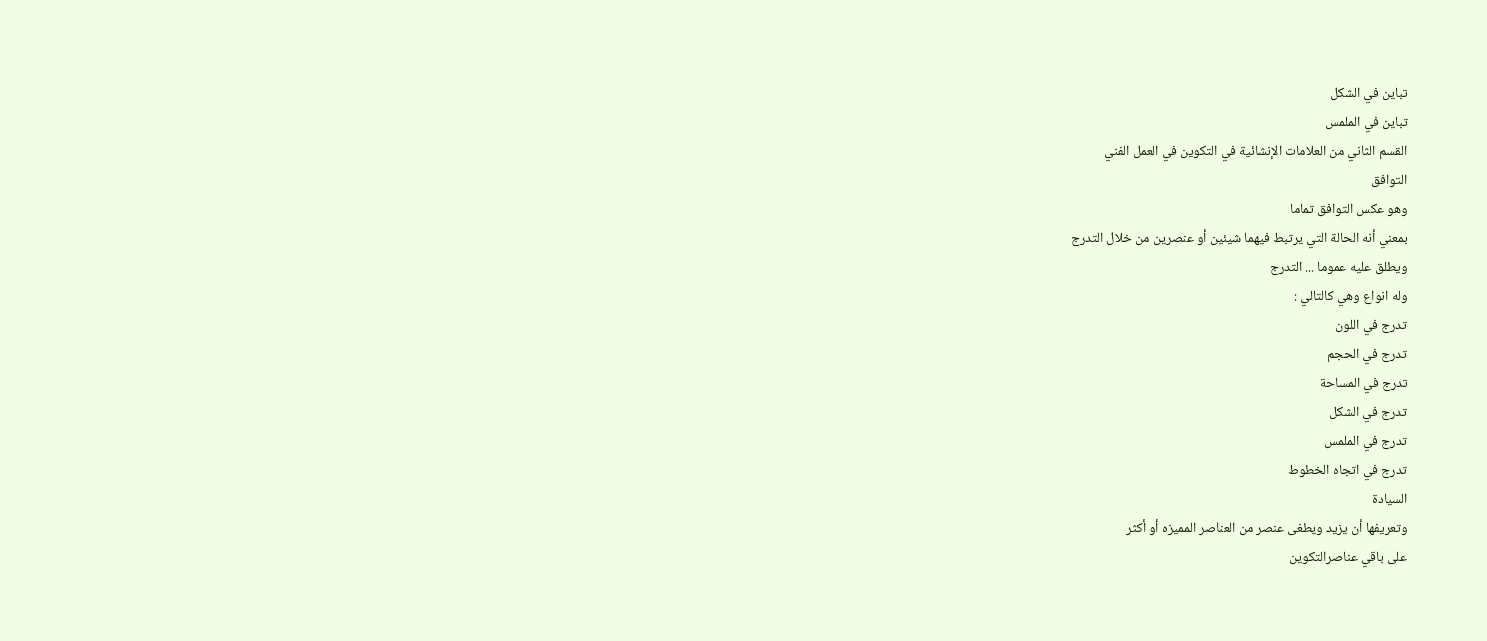تباين في الشكل
تباين في الملمس
القسم الثاني من العلامات الإنشائية في التكوين في العمل الفني
التوافق
وهو عكس التوافق تماما
بمعني أنه الحالة التي يرتبط فيهما شيئين أو عنصرين من خلال التدرج
ويطلق عليه عموما ... التدرج
وله انواع وهي كالتالي :
تدرج في اللون
تدرج في الحجم
تدرج في المساحة
تدرج في الشكل
تدرج في الملمس
تدرج في اتجاه الخطوط
السيادة
وتعريفها أن يزيد ويطغى عنصر من العناصر المميزه أو أكثر
على باقي عناصرالتكوين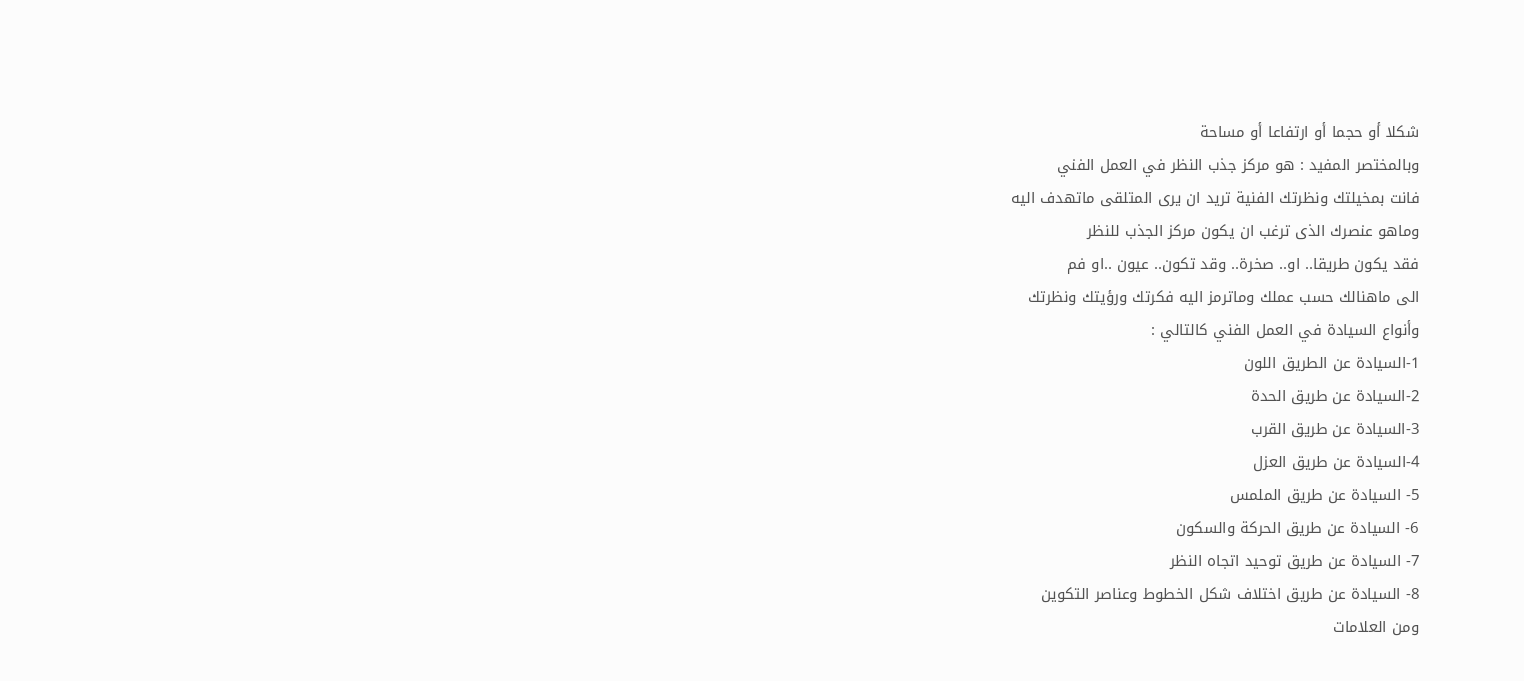شكلا أو حجما أو ارتفاعا أو مساحة
وبالمختصر المفيد : هو مركز جذب النظر في العمل الفني
فانت بمخيلتك ونظرتك الفنية تريد ان يرى المتلقى ماتهدف اليه
وماهو عنصرك الذى ترغب ان يكون مركز الجذب للنظر
فقد يكون طريقا.. او.. صخرة.. وقد تكون.. عيون ..او فم
الى ماهنالك حسب عملك وماترمز اليه فكرتك ورؤيتك ونظرتك
وأنواع السيادة في العمل الفني كالتالي :
1-السيادة عن الطريق اللون
2-السيادة عن طريق الحدة
3-السيادة عن طريق القرب
4-السيادة عن طريق العزل
5- السيادة عن طريق الملمس
6- السيادة عن طريق الحركة والسكون
7- السيادة عن طريق توحيد اتجاه النظر
8- السيادة عن طريق اختلاف شكل الخطوط وعناصر التكوين
ومن العلامات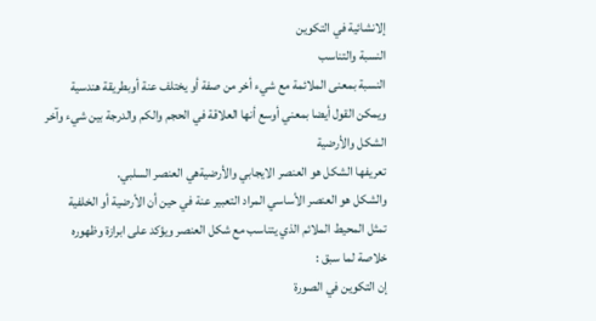إلانشائية في التكوين
النسبة والتناسب
النسبة بمعنى الملائمة مع شيء أخر من صفة أو يختلف عنة أوبطريقة هندسية
ويمكن القول أيضا بمعني أوسع أنها العلاقة في الحجم والكم والدرجة بين شيء وآخر
الشكل والأرضية
تعريفها الشكل هو العنصر الايجابي والأرضيةهي العنصر السلبي.
والشكل هو العنصر الأساسي المراد التعبير عنة في حين أن الأرضية أو الخلفية
تمثل المحيط الملائم الذي يتناسب مع شكل العنصر ويؤكد على ابرازة وظهوره
خلاصة لما سبق :
إن التكوين في الصورة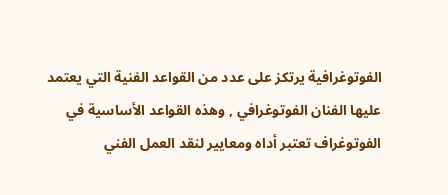الفوتوغرافية يرتكز على عدد من القواعد الفنية التي يعتمد عليها الفنان الفوتوغرافي , وهذه القواعد الأساسية في الفوتوغراف تعتبر أداه ومعايير لنقد العمل الفني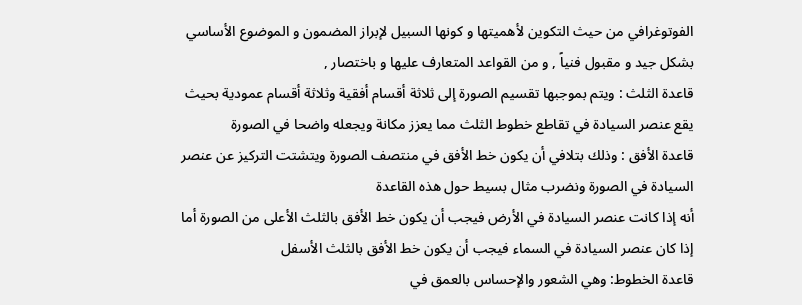الفوتوغرافي من حيث التكوين لأهميتها و كونها السبيل لإبراز المضمون و الموضوع الأساسي بشكل جيد و مقبول فنياً , و من القواعد المتعارف عليها و باختصار ,
قاعدة الثلث : ويتم بموجبها تقسيم الصورة إلى ثلاثة أقسام أفقية وثلاثة أقسام عمودية بحيث يقع عنصر السيادة في تقاطع خطوط الثلث مما يعزز مكانة ويجعله واضحا في الصورة
قاعدة الأفق : وذلك بتلافي أن يكون خط الأفق في منتصف الصورة ويتشتت التركيز عن عنصر السيادة في الصورة ونضرب مثال بسيط حول هذه القاعدة
أنه إذا كانت عنصر السيادة في الأرض فيجب أن يكون خط الأفق بالثلث الأعلى من الصورة أما إذا كان عنصر السيادة في السماء فيجب أن يكون خط الأفق بالثلث الأسفل
قاعدة الخطوط: وهي الشعور والإحساس بالعمق في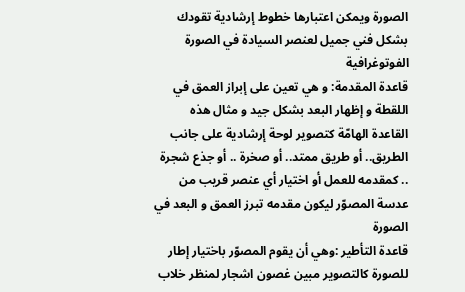الصورة ويمكن اعتبارها خطوط إرشادية تقودك بشكل فني جميل لعنصر السيادة في الصورة الفوتوغرافية
قاعدة المقدمة: و هي تعين على إبراز العمق في اللقطة و إظهار البعد بشكل جيد و مثال هذه القاعدة الهامّة كتصوير لوحة إرشادية على جانب الطريق.. أو طريق ممتد.. أو صخرة .. أو جذع شجرة .. كمقدمه للعمل أو اختيار أي عنصر قريب من عدسة المصوّر ليكون مقدمه تبرز العمق و البعد في الصورة
قاعدة التأطير :وهي أن يقوم المصوّر باختيار إطار للصورة كالتصوير مبين غصون اشجار لمنظر خلاب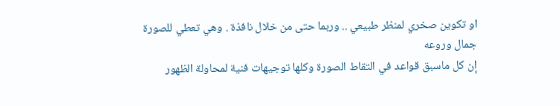او تكوين صخري لمنظر طبيعي .. وربما حتى من خلال نافذة . وهي تعطي للصورة جمال وروعه
إن كل ماسبق قواعد في التقاط الصورة وكلها توجيهات فنية لمحاولة الظهور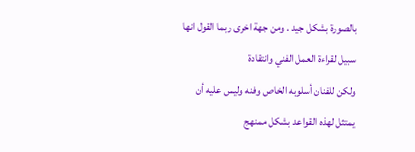بالصورة بشكل جيد . ومن جهة اخرى ربما القول انها سبيل لقراءة العمل الفني وانتقادة
ولكن للفنان أسلوبه الخاص وفنه وليس عليه أن يمتثل لهذه القواعد بشكل ممنهج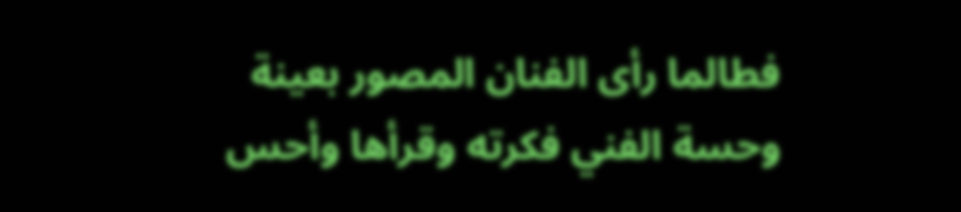فطالما رأى الفنان المصور بعينة وحسة الفني فكرته وقرأها وأحس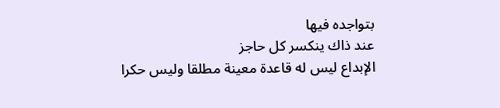بتواجده فيها
عند ذاك ينكسر كل حاجز
الإبداع ليس له قاعدة معينة مطلقا وليس حكرا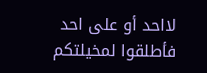لااحد أو على احد
فأطلقوا لمخيلتكم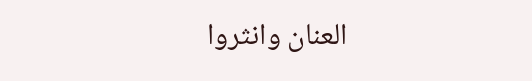العنان وانثروا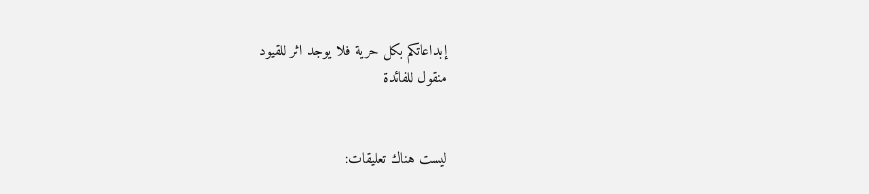إبداعاتكم بكل حرية فلا يوجد اثر للقيود
منقول للفائدة


ليست هناك تعليقات: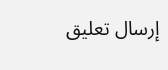إرسال تعليق